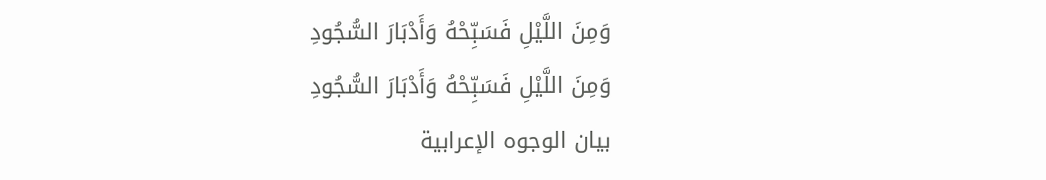وَمِنَ اللَّيْلِ فَسَبِّحْهُ وَأَدْبَارَ السُّجُودِ
وَمِنَ اللَّيْلِ فَسَبِّحْهُ وَأَدْبَارَ السُّجُودِ
بيان الوجوه الإعرابية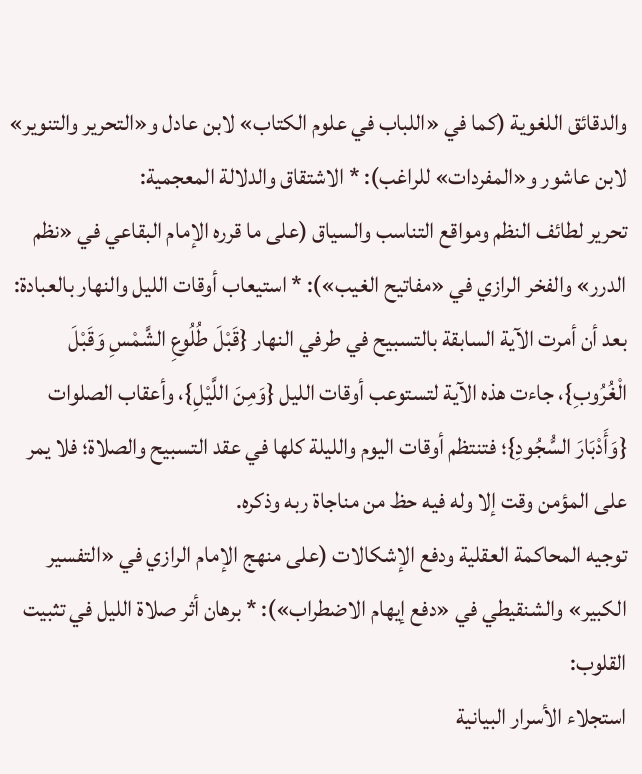والدقائق اللغوية (كما في «اللباب في علوم الكتاب» لابن عادل و«التحرير والتنوير» لابن عاشور و«المفردات» للراغب): * الاشتقاق والدلالة المعجمية:
تحرير لطائف النظم ومواقع التناسب والسياق (على ما قرره الإمام البقاعي في «نظم الدرر» والفخر الرازي في «مفاتيح الغيب»): * استيعاب أوقات الليل والنهار بالعبادة: بعد أن أمرت الآية السابقة بالتسبيح في طرفي النهار {قَبْلَ طُلُوعِ الشَّمْسِ وَقَبْلَ الْغُرُوبِ}، جاءت هذه الآية لتستوعب أوقات الليل {وَمِنَ اللَّيْلِ}، وأعقاب الصلوات {وَأَدْبَارَ السُّجُودِ}؛ فتنتظم أوقات اليوم والليلة كلها في عقد التسبيح والصلاة؛ فلا يمر على المؤمن وقت إلا وله فيه حظ من مناجاة ربه وذكره.
توجيه المحاكمة العقلية ودفع الإشكالات (على منهج الإمام الرازي في «التفسير الكبير» والشنقيطي في «دفع إيهام الاضطراب»): * برهان أثر صلاة الليل في تثبيت القلوب:
استجلاء الأسرار البيانية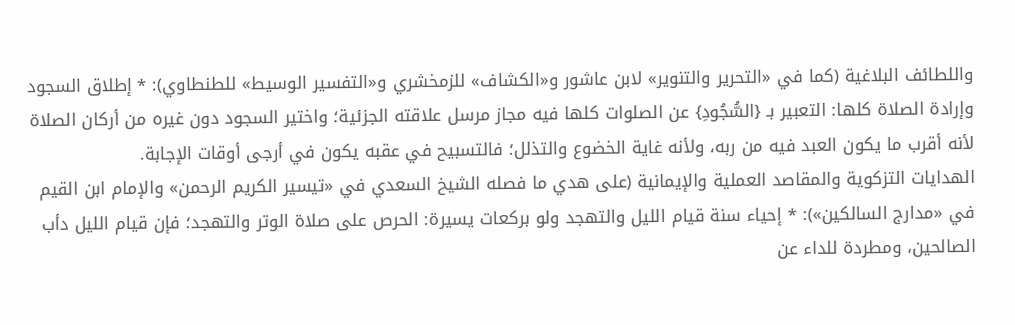واللطائف البلاغية (كما في «التحرير والتنوير» لابن عاشور و«الكشاف» للزمخشري و«التفسير الوسيط» للطنطاوي): * إطلاق السجود وإرادة الصلاة كلها: التعبير بـ {السُّجُودِ} عن الصلوات كلها فيه مجاز مرسل علاقته الجزئية؛ واختير السجود دون غيره من أركان الصلاة لأنه أقرب ما يكون العبد فيه من ربه، ولأنه غاية الخضوع والتذلل؛ فالتسبيح في عقبه يكون في أرجى أوقات الإجابة.
الهدايات التزكوية والمقاصد العملية والإيمانية (على هدي ما فصله الشيخ السعدي في «تيسير الكريم الرحمن» والإمام ابن القيم في «مدارج السالكين»): * إحياء سنة قيام الليل والتهجد ولو بركعات يسيرة: الحرص على صلاة الوتر والتهجد؛ فإن قيام الليل دأب الصالحين، ومطردة للداء عن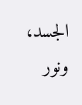الجسد، ونور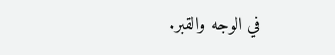في الوجه والقبر.